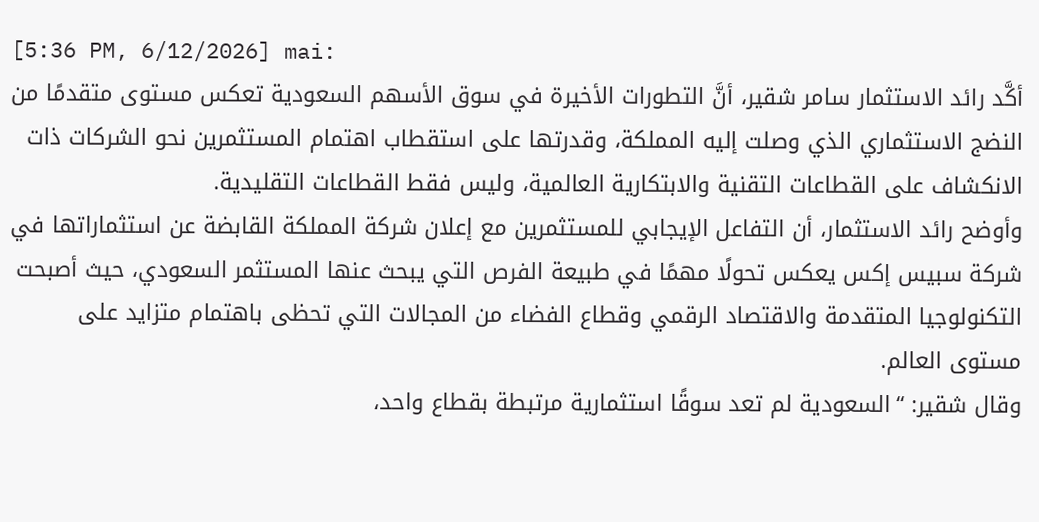[5:36 PM, 6/12/2026] mai:
أكَّد رائد الاستثمار سامر شقير، أنَّ التطورات الأخيرة في سوق الأسهم السعودية تعكس مستوى متقدمًا من النضج الاستثماري الذي وصلت إليه المملكة، وقدرتها على استقطاب اهتمام المستثمرين نحو الشركات ذات الانكشاف على القطاعات التقنية والابتكارية العالمية، وليس فقط القطاعات التقليدية.
وأوضح رائد الاستثمار، أن التفاعل الإيجابي للمستثمرين مع إعلان شركة المملكة القابضة عن استثماراتها في شركة سبيس إكس يعكس تحولًا مهمًا في طبيعة الفرص التي يبحث عنها المستثمر السعودي، حيث أصبحت التكنولوجيا المتقدمة والاقتصاد الرقمي وقطاع الفضاء من المجالات التي تحظى باهتمام متزايد على مستوى العالم.
وقال شقير: “السعودية لم تعد سوقًا استثمارية مرتبطة بقطاع واحد،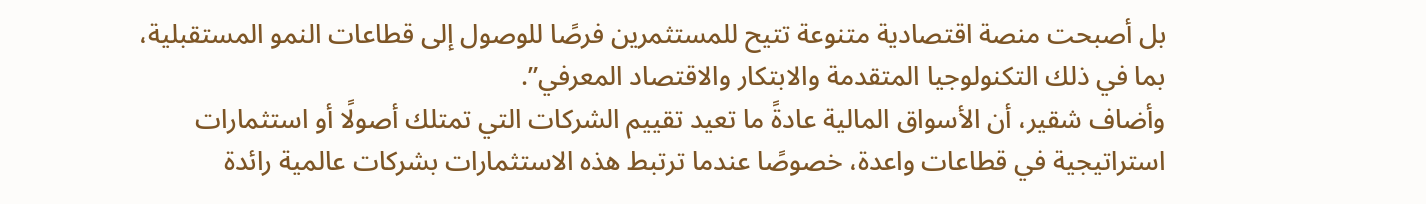بل أصبحت منصة اقتصادية متنوعة تتيح للمستثمرين فرصًا للوصول إلى قطاعات النمو المستقبلية، بما في ذلك التكنولوجيا المتقدمة والابتكار والاقتصاد المعرفي”.
وأضاف شقير، أن الأسواق المالية عادةً ما تعيد تقييم الشركات التي تمتلك أصولًا أو استثمارات استراتيجية في قطاعات واعدة، خصوصًا عندما ترتبط هذه الاستثمارات بشركات عالمية رائدة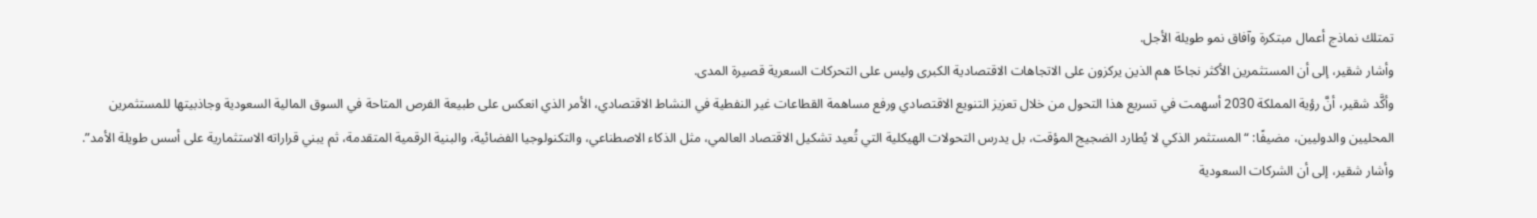تمتلك نماذج أعمال مبتكرة وآفاق نمو طويلة الأجل.
وأشار شقير، إلى أن المستثمرين الأكثر نجاحًا هم الذين يركزون على الاتجاهات الاقتصادية الكبرى وليس على التحركات السعرية قصيرة المدى.
وأكَّد شقير، أنَّ رؤية المملكة 2030 أسهمت في تسريع هذا التحول من خلال تعزيز التنويع الاقتصادي ورفع مساهمة القطاعات غير النفطية في النشاط الاقتصادي، الأمر الذي انعكس على طبيعة الفرص المتاحة في السوق المالية السعودية وجاذبيتها للمستثمرين المحليين والدوليين، مضيفًا: “المستثمر الذكي لا يُطارد الضجيج المؤقت، بل يدرس التحولات الهيكلية التي تُعيد تشكيل الاقتصاد العالمي، مثل الذكاء الاصطناعي، والتكنولوجيا الفضائية، والبنية الرقمية المتقدمة، ثم يبني قراراته الاستثمارية على أسس طويلة الأمد”.
وأشار شقير، إلى أن الشركات السعودية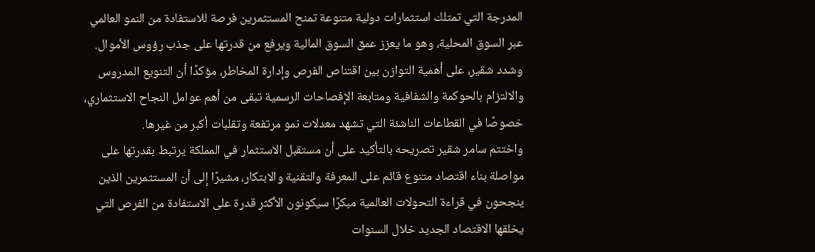المدرجة التي تمتلك استثمارات دولية متنوعة تمنح المستثمرين فرصة للاستفادة من النمو العالمي عبر السوق المحلية، وهو ما يعزز عمق السوق المالية ويرفع من قدرتها على جذب رؤوس الأموال.
وشدد شقير، على أهمية التوازن بين اقتناص الفرص وإدارة المخاطر، مؤكدًا أن التنويع المدروس والالتزام بالحوكمة والشفافية ومتابعة الإفصاحات الرسمية تبقى من أهم عوامل النجاح الاستثماري، خصوصًا في القطاعات الناشئة التي تشهد معدلات نمو مرتفعة وتقلبات أكبر من غيرها.
واختتم سامر شقير تصريحه بالتأكيد على أن مستقبل الاستثمار في المملكة يرتبط بقدرتها على مواصلة بناء اقتصاد متنوع قائم على المعرفة والتقنية والابتكار، مشيرًا إلى أن المستثمرين الذين ينجحون في قراءة التحولات العالمية مبكرًا سيكونون الأكثر قدرة على الاستفادة من الفرص التي يخلقها الاقتصاد الجديد خلال السنوات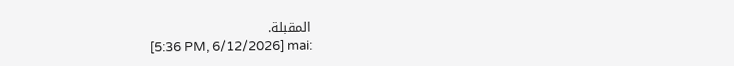المقبلة.
[5:36 PM, 6/12/2026] mai: